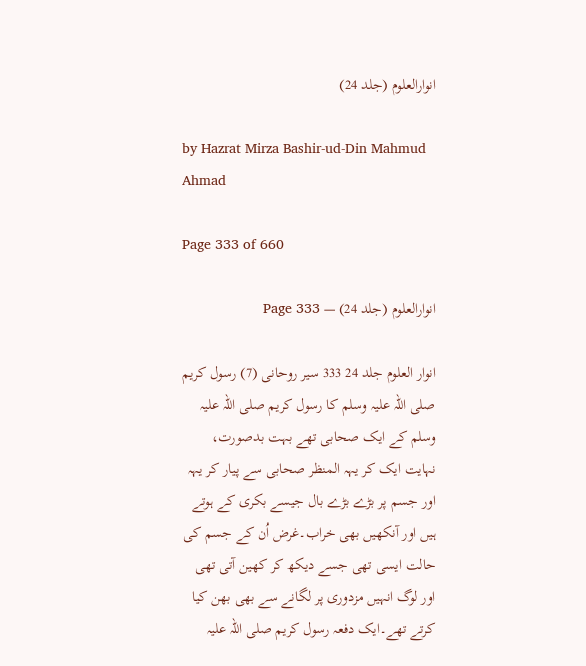انوارالعلوم (جلد 24)

by Hazrat Mirza Bashir-ud-Din Mahmud Ahmad

Page 333 of 660

انوارالعلوم (جلد 24) — Page 333

انوار العلوم جلد 24 333 سیر روحانی (7) رسول کریم صلی اللہ علیہ وسلم کا رسول کریم صلی اللہ علیہ وسلم کے ایک صحابی تھے بہت بدصورت، نہایت ایک کر یہہ المنظر صحابی سے پیار کر یہہ اور جسم پر بڑے بڑے بال جیسے بکری کے ہوتے ہیں اور آنکھیں بھی خراب۔غرض اُن کے جسم کی حالت ایسی تھی جسے دیکھ کر کھین آتی تھی اور لوگ انہیں مزدوری پر لگانے سے بھی بھن کیا کرتے تھے۔ایک دفعہ رسول کریم صلی اللہ علیہ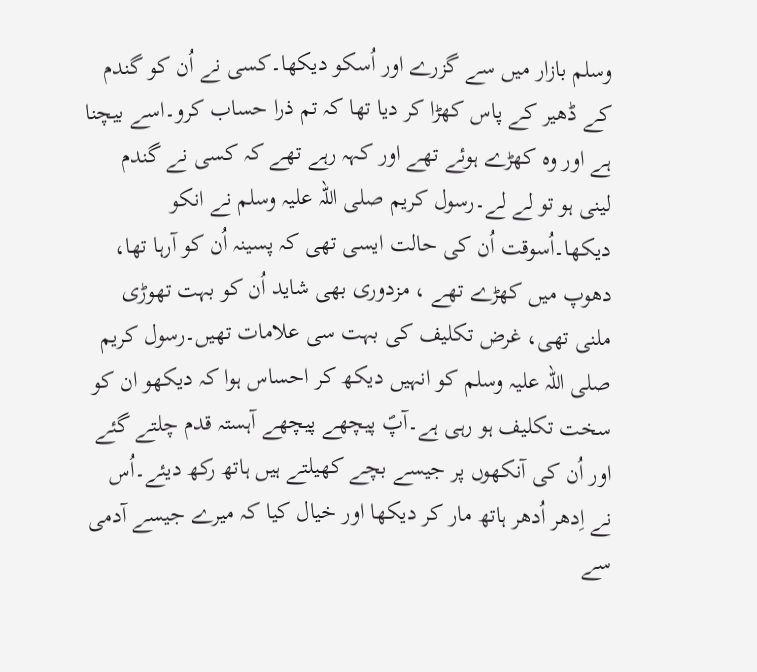وسلم بازار میں سے گزرے اور اُسکو دیکھا۔کسی نے اُن کو گندم کے ڈھیر کے پاس کھڑا کر دیا تھا کہ تم ذرا حساب کرو۔اسے بیچنا ہے اور وہ کھڑے ہوئے تھے اور کہہ رہے تھے کہ کسی نے گندم لینی ہو تو لے لے۔رسول کریم صلی اللہ علیہ وسلم نے انکو دیکھا۔اُسوقت اُن کی حالت ایسی تھی کہ پسینہ اُن کو آرہا تھا، دھوپ میں کھڑے تھے ، مزدوری بھی شاید اُن کو بہت تھوڑی ملنی تھی، غرض تکلیف کی بہت سی علامات تھیں۔رسول کریم صلی اللہ علیہ وسلم کو انہیں دیکھ کر احساس ہوا کہ دیکھو ان کو سخت تکلیف ہو رہی ہے۔آپؐ پیچھے پیچھے آہستہ قدم چلتے گئے اور اُن کی آنکھوں پر جیسے بچے کھیلتے ہیں ہاتھ رکھ دیئے۔اُس نے اِدھر اُدھر ہاتھ مار کر دیکھا اور خیال کیا کہ میرے جیسے آدمی سے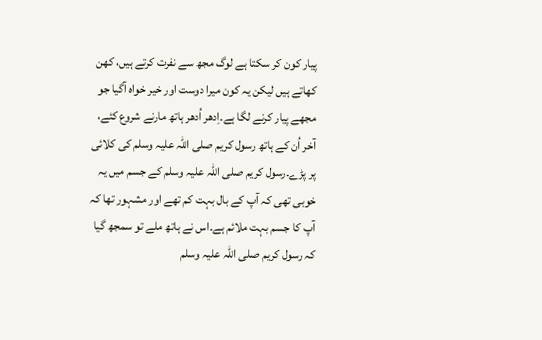پیار کون کر سکتا ہے لوگ مجھ سے نفرت کرتے ہیں، کھن کھاتے ہیں لیکن یہ کون میرا دوست اور خیر خواہ آگیا جو مجھے پیار کرنے لگا ہے۔اِدھر اُدھر ہاتھ مارنے شروع کئے، آخر اُن کے ہاتھ رسول کریم صلی اللہ علیہ وسلم کی کلائی پر پڑے۔رسول کریم صلی اللہ علیہ وسلم کے جسم میں یہ خوبی تھی کہ آپ کے بال بہت کم تھے اور مشہور تھا کہ آپ کا جسم بہت ملائم ہے۔اس نے ہاتھ ملے تو سمجھ گیا کہ رسول کریم صلی اللہ علیہ وسلم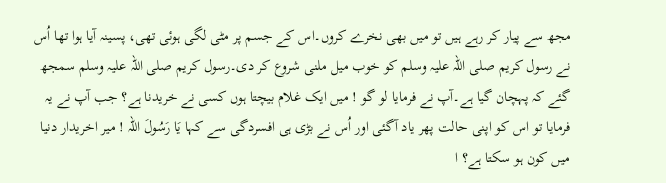مجھ سے پیار کر رہے ہیں تو میں بھی نخرے کروں۔اس کے جسم پر مٹی لگی ہوئی تھی، پسینہ آیا ہوا تھا اُس نے رسول کریم صلی اللہ علیہ وسلم کو خوب میل ملنی شروع کر دی۔رسول کریم صلی اللہ علیہ وسلم سمجھ گئے کہ پہچان گیا ہے۔آپ نے فرمایا لو گو ! میں ایک غلام بیچتا ہوں کسی نے خریدنا ہے؟ جب آپ نے یہ فرمایا تو اس کو اپنی حالت پھر یاد آگئی اور اُس نے بڑی ہی افسردگی سے کہا يَا رَسُولَ اللہ ! میر اخریدار دنیا میں کون ہو سکتا ہے؟ ا